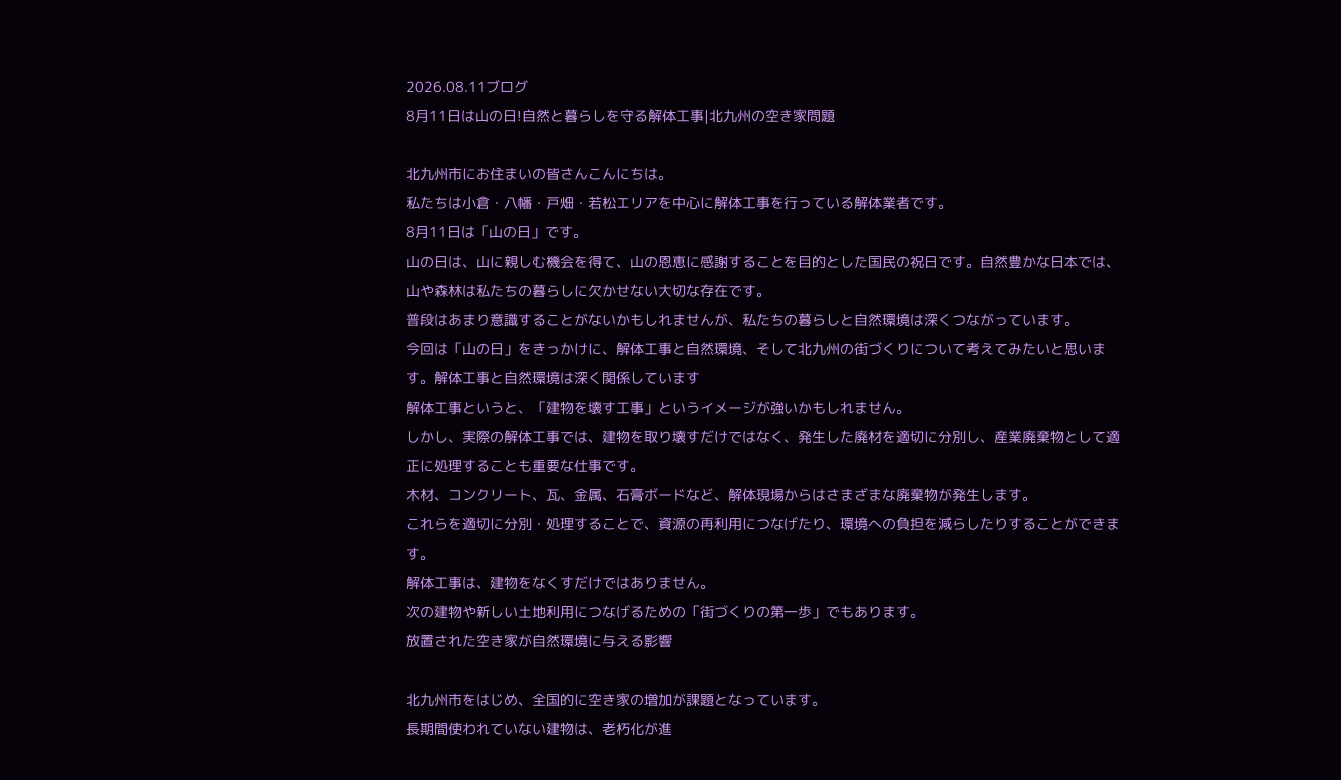2026.08.11ブログ
8月11日は山の日!自然と暮らしを守る解体工事|北九州の空き家問題

北九州市にお住まいの皆さんこんにちは。
私たちは小倉・八幡・戸畑・若松エリアを中心に解体工事を行っている解体業者です。
8月11日は「山の日」です。
山の日は、山に親しむ機会を得て、山の恩恵に感謝することを目的とした国民の祝日です。自然豊かな日本では、山や森林は私たちの暮らしに欠かせない大切な存在です。
普段はあまり意識することがないかもしれませんが、私たちの暮らしと自然環境は深くつながっています。
今回は「山の日」をきっかけに、解体工事と自然環境、そして北九州の街づくりについて考えてみたいと思います。解体工事と自然環境は深く関係しています
解体工事というと、「建物を壊す工事」というイメージが強いかもしれません。
しかし、実際の解体工事では、建物を取り壊すだけではなく、発生した廃材を適切に分別し、産業廃棄物として適正に処理することも重要な仕事です。
木材、コンクリート、瓦、金属、石膏ボードなど、解体現場からはさまざまな廃棄物が発生します。
これらを適切に分別・処理することで、資源の再利用につなげたり、環境への負担を減らしたりすることができます。
解体工事は、建物をなくすだけではありません。
次の建物や新しい土地利用につなげるための「街づくりの第一歩」でもあります。
放置された空き家が自然環境に与える影響

北九州市をはじめ、全国的に空き家の増加が課題となっています。
長期間使われていない建物は、老朽化が進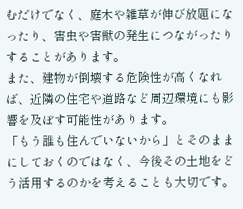むだけでなく、庭木や雑草が伸び放題になったり、害虫や害獣の発生につながったりすることがあります。
また、建物が倒壊する危険性が高くなれば、近隣の住宅や道路など周辺環境にも影響を及ぼす可能性があります。
「もう誰も住んでいないから」とそのままにしておくのではなく、今後その土地をどう活用するのかを考えることも大切です。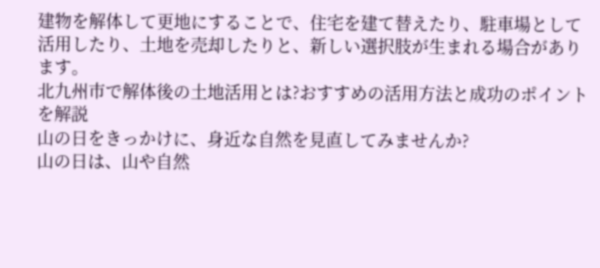建物を解体して更地にすることで、住宅を建て替えたり、駐車場として活用したり、土地を売却したりと、新しい選択肢が生まれる場合があります。
北九州市で解体後の土地活用とは?おすすめの活用方法と成功のポイントを解説
山の日をきっかけに、身近な自然を見直してみませんか?
山の日は、山や自然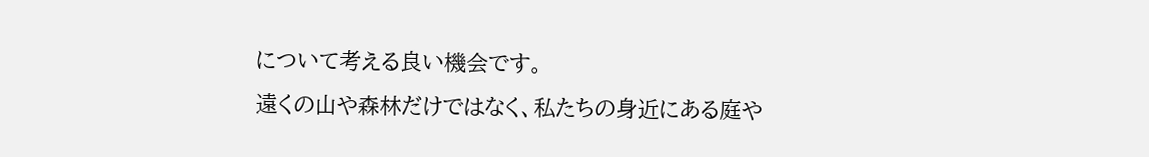について考える良い機会です。
遠くの山や森林だけではなく、私たちの身近にある庭や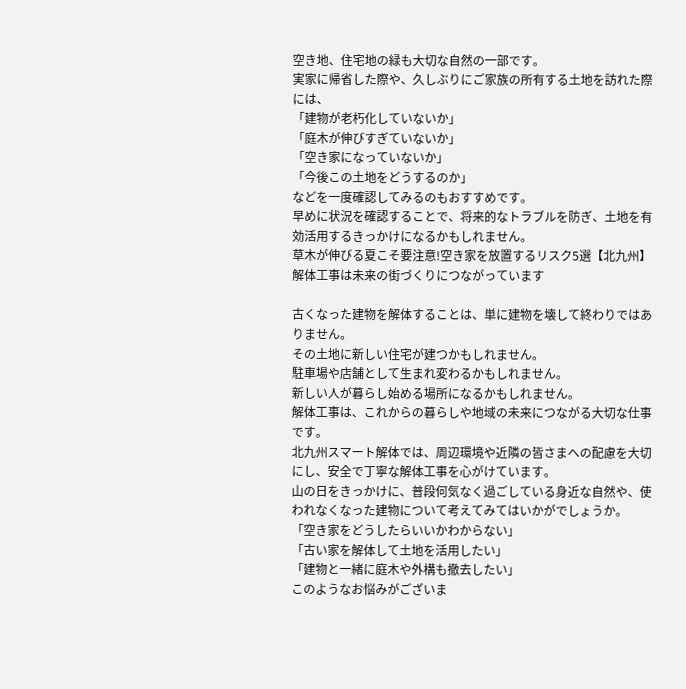空き地、住宅地の緑も大切な自然の一部です。
実家に帰省した際や、久しぶりにご家族の所有する土地を訪れた際には、
「建物が老朽化していないか」
「庭木が伸びすぎていないか」
「空き家になっていないか」
「今後この土地をどうするのか」
などを一度確認してみるのもおすすめです。
早めに状況を確認することで、将来的なトラブルを防ぎ、土地を有効活用するきっかけになるかもしれません。
草木が伸びる夏こそ要注意!空き家を放置するリスク5選【北九州】
解体工事は未来の街づくりにつながっています

古くなった建物を解体することは、単に建物を壊して終わりではありません。
その土地に新しい住宅が建つかもしれません。
駐車場や店舗として生まれ変わるかもしれません。
新しい人が暮らし始める場所になるかもしれません。
解体工事は、これからの暮らしや地域の未来につながる大切な仕事です。
北九州スマート解体では、周辺環境や近隣の皆さまへの配慮を大切にし、安全で丁寧な解体工事を心がけています。
山の日をきっかけに、普段何気なく過ごしている身近な自然や、使われなくなった建物について考えてみてはいかがでしょうか。
「空き家をどうしたらいいかわからない」
「古い家を解体して土地を活用したい」
「建物と一緒に庭木や外構も撤去したい」
このようなお悩みがございま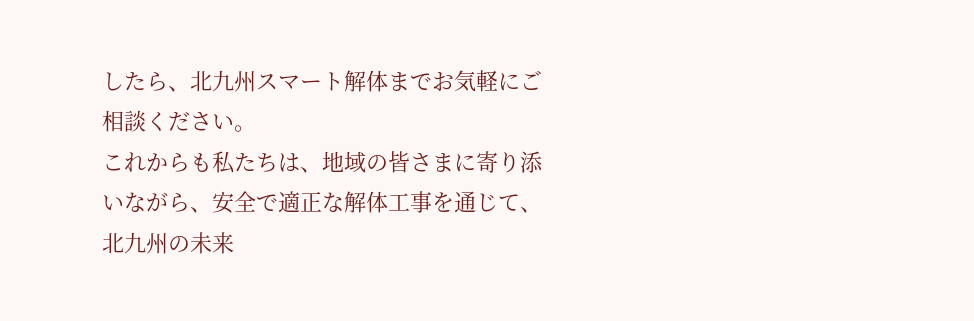したら、北九州スマート解体までお気軽にご相談ください。
これからも私たちは、地域の皆さまに寄り添いながら、安全で適正な解体工事を通じて、北九州の未来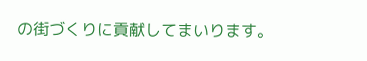の街づくりに貢献してまいります。